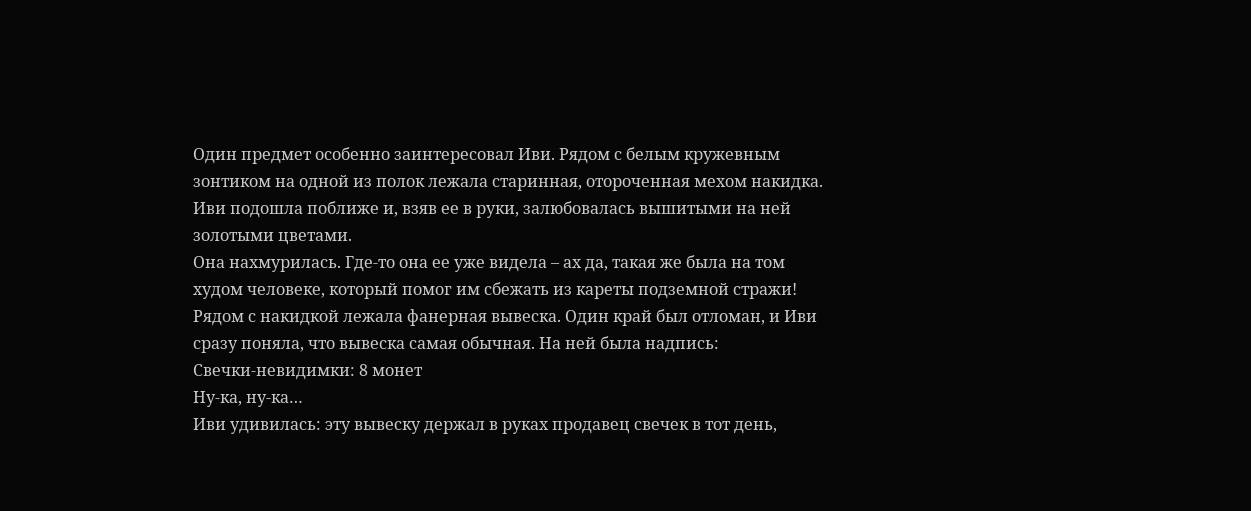Один предмет особенно заинтересовал Иви. Рядом с белым кружевным зонтиком на одной из полок лежала старинная, отороченная мехом накидка. Иви подошла поближе и, взяв ее в руки, залюбовалась вышитыми на ней золотыми цветами.
Она нахмурилась. Где-то она ее уже видела – ах да, такая же была на том худом человеке, который помог им сбежать из кареты подземной стражи!
Рядом с накидкой лежала фанерная вывеска. Один край был отломан, и Иви сразу поняла, что вывеска самая обычная. На ней была надпись:
Свечки-невидимки: 8 монет
Ну-ка, ну-ка…
Иви удивилась: эту вывеску держал в руках продавец свечек в тот день,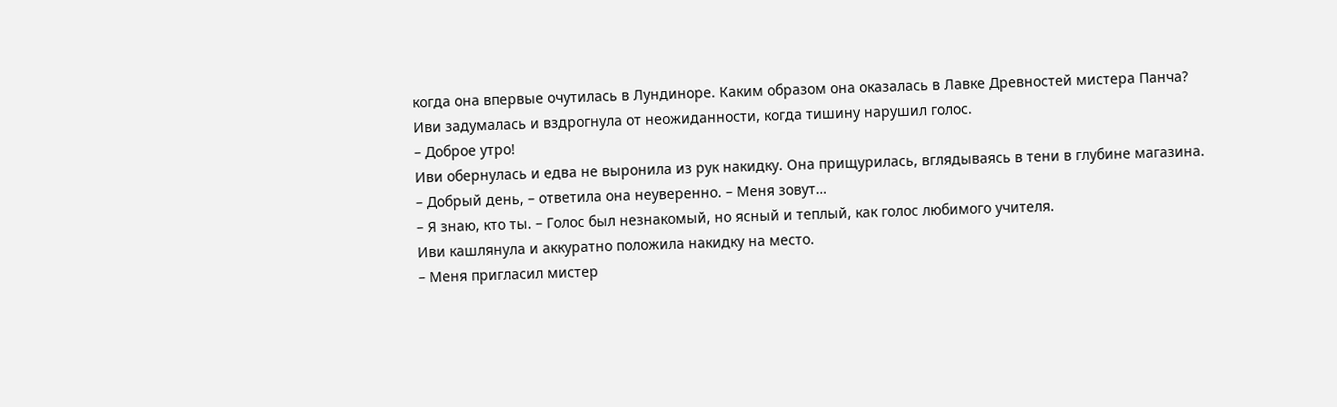когда она впервые очутилась в Лундиноре. Каким образом она оказалась в Лавке Древностей мистера Панча?
Иви задумалась и вздрогнула от неожиданности, когда тишину нарушил голос.
– Доброе утро!
Иви обернулась и едва не выронила из рук накидку. Она прищурилась, вглядываясь в тени в глубине магазина.
– Добрый день, – ответила она неуверенно. – Меня зовут…
– Я знаю, кто ты. – Голос был незнакомый, но ясный и теплый, как голос любимого учителя.
Иви кашлянула и аккуратно положила накидку на место.
– Меня пригласил мистер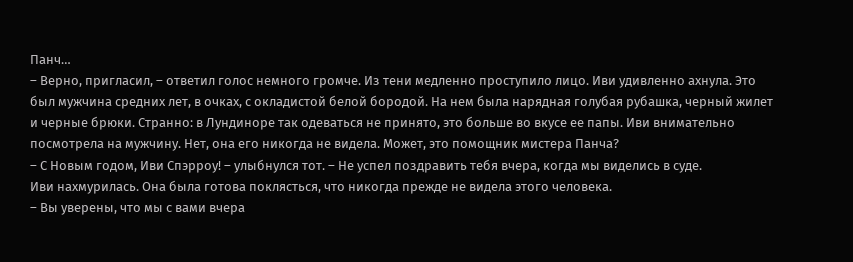Панч…
– Верно, пригласил, – ответил голос немного громче. Из тени медленно проступило лицо. Иви удивленно ахнула. Это был мужчина средних лет, в очках, с окладистой белой бородой. На нем была нарядная голубая рубашка, черный жилет и черные брюки. Странно: в Лундиноре так одеваться не принято, это больше во вкусе ее папы. Иви внимательно посмотрела на мужчину. Нет, она его никогда не видела. Может, это помощник мистера Панча?
– С Новым годом, Иви Спэрроу! – улыбнулся тот. – Не успел поздравить тебя вчера, когда мы виделись в суде.
Иви нахмурилась. Она была готова поклясться, что никогда прежде не видела этого человека.
– Вы уверены, что мы с вами вчера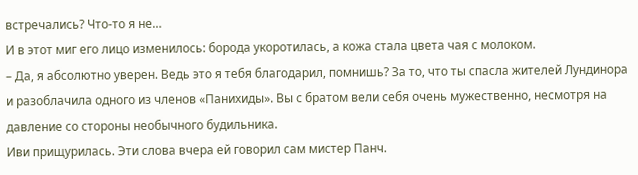встречались? Что-то я не…
И в этот миг его лицо изменилось: борода укоротилась, а кожа стала цвета чая с молоком.
– Да, я абсолютно уверен. Ведь это я тебя благодарил, помнишь? За то, что ты спасла жителей Лундинора и разоблачила одного из членов «Панихиды». Вы с братом вели себя очень мужественно, несмотря на давление со стороны необычного будильника.
Иви прищурилась. Эти слова вчера ей говорил сам мистер Панч.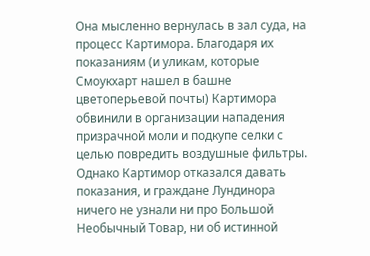Она мысленно вернулась в зал суда, на процесс Картимора. Благодаря их показаниям (и уликам, которые Смоукхарт нашел в башне цветоперьевой почты) Картимора обвинили в организации нападения призрачной моли и подкупе селки с целью повредить воздушные фильтры. Однако Картимор отказался давать показания, и граждане Лундинора ничего не узнали ни про Большой Необычный Товар, ни об истинной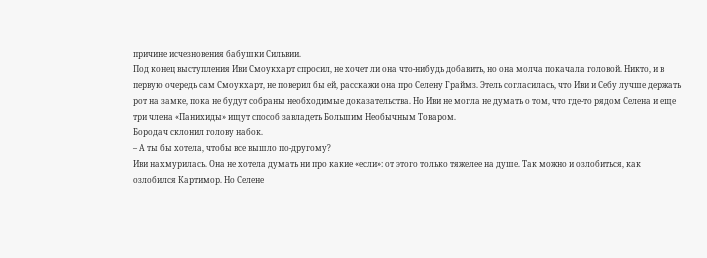причине исчезновения бабушки Сильвии.
Под конец выступления Иви Смоукхарт спросил, не хочет ли она что-нибудь добавить, но она молча покачала головой. Никто, и в первую очередь сам Смоукхарт, не поверил бы ей, расскажи она про Селену Граймз. Этель согласилась, что Иви и Себу лучше держать рот на замке, пока не будут собраны необходимые доказательства. Но Иви не могла не думать о том, что где-то рядом Селена и еще три члена «Панихиды» ищут способ завладеть Большим Необычным Товаром.
Бородач склонил голову набок.
– А ты бы хотела, чтобы все вышло по-другому?
Иви нахмурилась. Она не хотела думать ни про какие «если»: от этого только тяжелее на душе. Так можно и озлобиться, как озлобился Картимор. Но Селене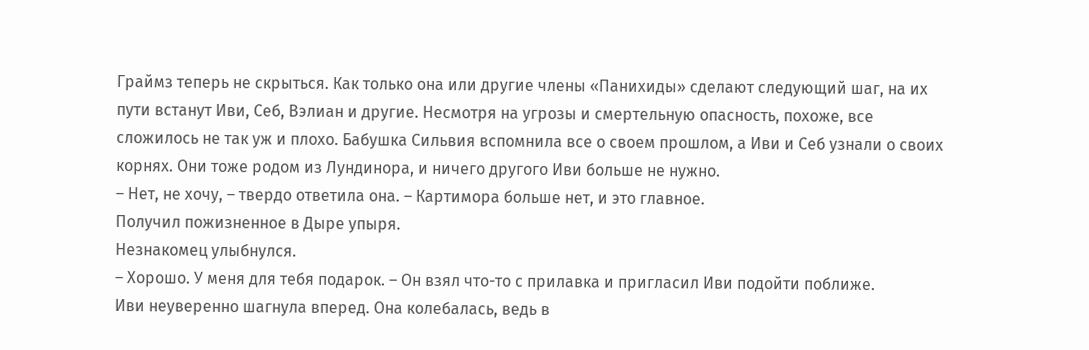Граймз теперь не скрыться. Как только она или другие члены «Панихиды» сделают следующий шаг, на их пути встанут Иви, Себ, Вэлиан и другие. Несмотря на угрозы и смертельную опасность, похоже, все сложилось не так уж и плохо. Бабушка Сильвия вспомнила все о своем прошлом, а Иви и Себ узнали о своих корнях. Они тоже родом из Лундинора, и ничего другого Иви больше не нужно.
– Нет, не хочу, – твердо ответила она. – Картимора больше нет, и это главное.
Получил пожизненное в Дыре упыря.
Незнакомец улыбнулся.
– Хорошо. У меня для тебя подарок. – Он взял что-то с прилавка и пригласил Иви подойти поближе.
Иви неуверенно шагнула вперед. Она колебалась, ведь в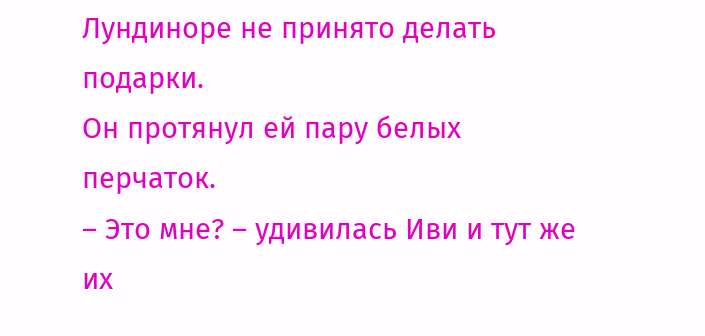Лундиноре не принято делать подарки.
Он протянул ей пару белых перчаток.
– Это мне? – удивилась Иви и тут же их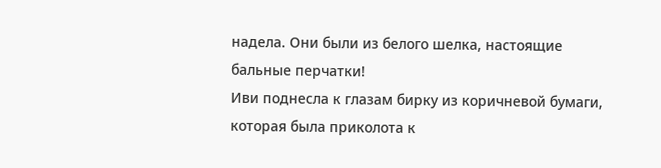надела. Они были из белого шелка, настоящие бальные перчатки!
Иви поднесла к глазам бирку из коричневой бумаги, которая была приколота к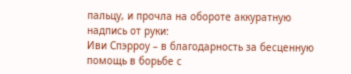пальцу, и прочла на обороте аккуратную надпись от руки:
Иви Спэрроу – в благодарность за бесценную помощь в борьбе с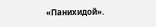«Панихидой».